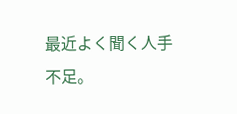最近よく聞く人手不足。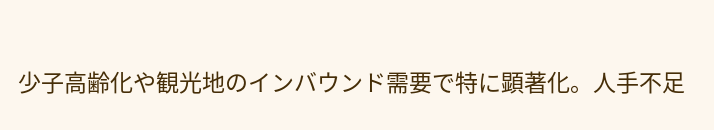少子高齢化や観光地のインバウンド需要で特に顕著化。人手不足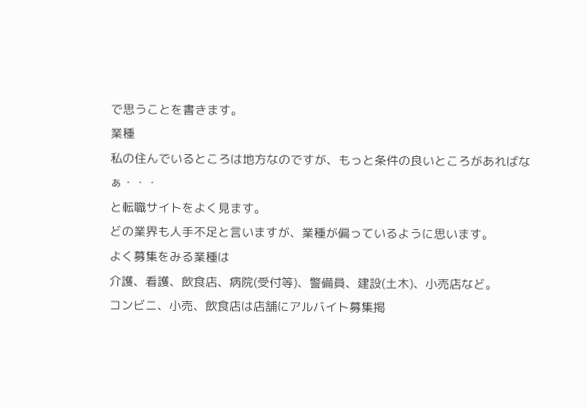で思うことを書きます。
業種
私の住んでいるところは地方なのですが、もっと条件の良いところがあればなぁ・・・
と転職サイトをよく見ます。
どの業界も人手不足と言いますが、業種が偏っているように思います。
よく募集をみる業種は
介護、看護、飲食店、病院(受付等)、警備員、建設(土木)、小売店など。
コンビニ、小売、飲食店は店舗にアルバイト募集掲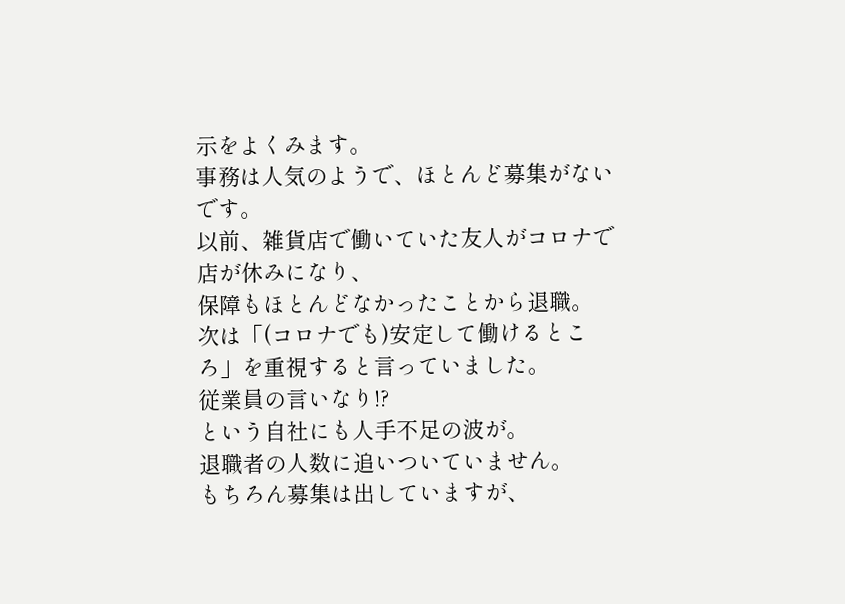示をよくみます。
事務は人気のようで、ほとんど募集がないです。
以前、雑貨店で働いていた友人がコロナで店が休みになり、
保障もほとんどなかったことから退職。
次は「(コロナでも)安定して働けるところ」を重視すると言っていました。
従業員の言いなり!?
という自社にも人手不足の波が。
退職者の人数に追いついていません。
もちろん募集は出していますが、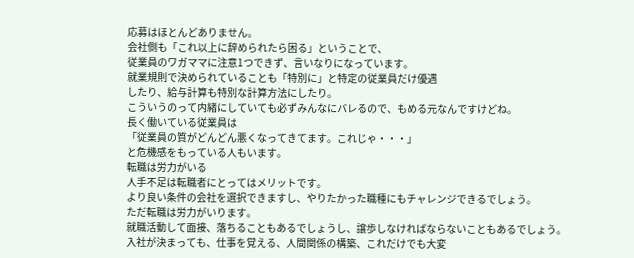応募はほとんどありません。
会社側も「これ以上に辞められたら困る」ということで、
従業員のワガママに注意1つできず、言いなりになっています。
就業規則で決められていることも「特別に」と特定の従業員だけ優遇
したり、給与計算も特別な計算方法にしたり。
こういうのって内緒にしていても必ずみんなにバレるので、もめる元なんですけどね。
長く働いている従業員は
「従業員の質がどんどん悪くなってきてます。これじゃ・・・」
と危機感をもっている人もいます。
転職は労力がいる
人手不足は転職者にとってはメリットです。
より良い条件の会社を選択できますし、やりたかった職種にもチャレンジできるでしょう。
ただ転職は労力がいります。
就職活動して面接、落ちることもあるでしょうし、譲歩しなければならないこともあるでしょう。
入社が決まっても、仕事を覚える、人間関係の構築、これだけでも大変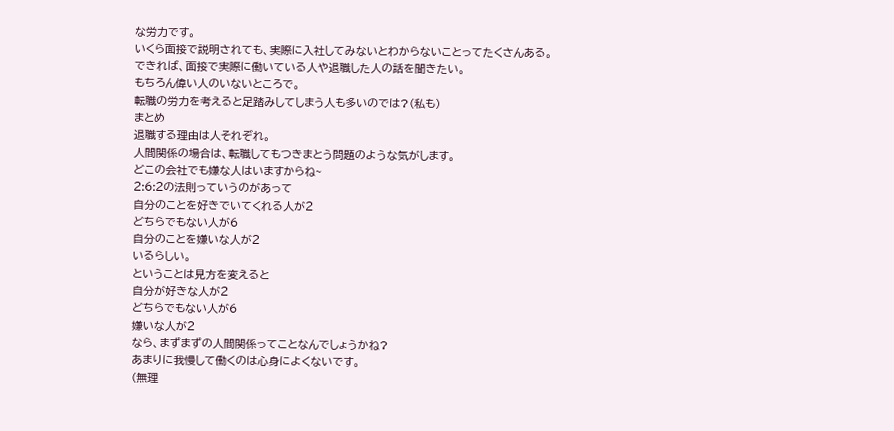な労力です。
いくら面接で説明されても、実際に入社してみないとわからないことってたくさんある。
できれば、面接で実際に働いている人や退職した人の話を聞きたい。
もちろん偉い人のいないところで。
転職の労力を考えると足踏みしてしまう人も多いのでは?(私も)
まとめ
退職する理由は人それぞれ。
人間関係の場合は、転職してもつきまとう問題のような気がします。
どこの会社でも嫌な人はいますからね~
2:6:2の法則っていうのがあって
自分のことを好きでいてくれる人が2
どちらでもない人が6
自分のことを嫌いな人が2
いるらしい。
ということは見方を変えると
自分が好きな人が2
どちらでもない人が6
嫌いな人が2
なら、まずまずの人間関係ってことなんでしょうかね?
あまりに我慢して働くのは心身によくないです。
(無理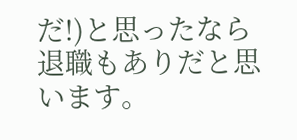だ!)と思ったなら退職もありだと思います。